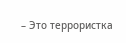– Это террористка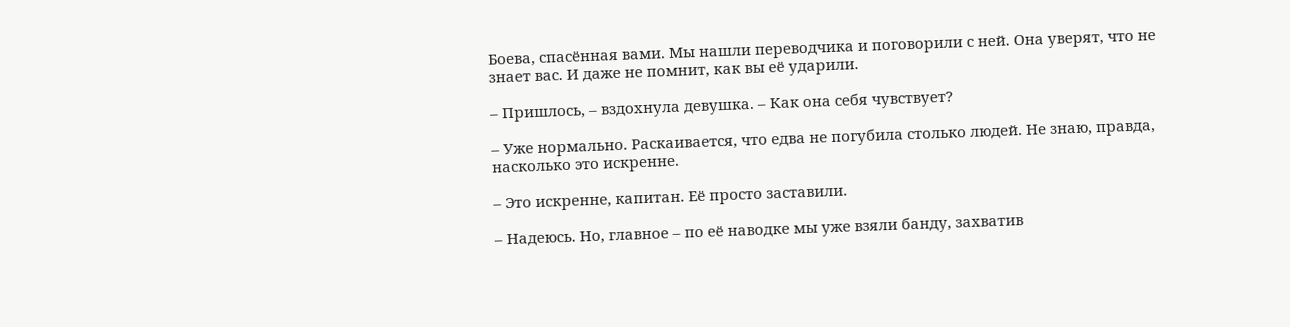Боева, спасённая вами. Мы нашли переводчика и поговорили с ней. Она уверят, что не знает вас. И даже не помнит, как вы её ударили.

– Пришлось, – вздохнула девушка. – Как она себя чувствует?

– Уже нормально. Раскаивается, что едва не погубила столько людей. Не знаю, правда, насколько это искренне.

– Это искренне, капитан. Её просто заставили.

– Надеюсь. Но, главное – по её наводке мы уже взяли банду, захватив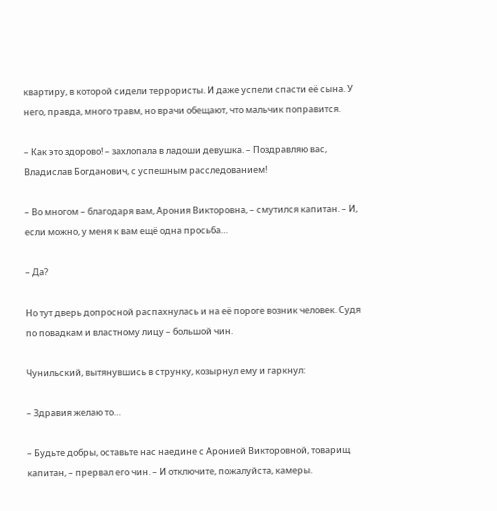квартиру, в которой сидели террористы. И даже успели спасти её сына. У него, правда, много травм, но врачи обещают, что мальчик поправится.

– Как это здорово! – захлопала в ладоши девушка. – Поздравляю вас, Владислав Богданович, с успешным расследованием!

– Во многом – благодаря вам, Арония Викторовна, – смутился капитан. – И, если можно, у меня к вам ещё одна просьба…

– Да?

Но тут дверь допросной распахнулась и на её пороге возник человек. Судя по повадкам и властному лицу – большой чин.

Чунильский, вытянувшись в струнку, козырнул ему и гаркнул:

– Здравия желаю то…

– Будьте добры, оставьте нас наедине с Аронией Викторовной, товарищ капитан, – прервал его чин. – И отключите, пожалуйста, камеры.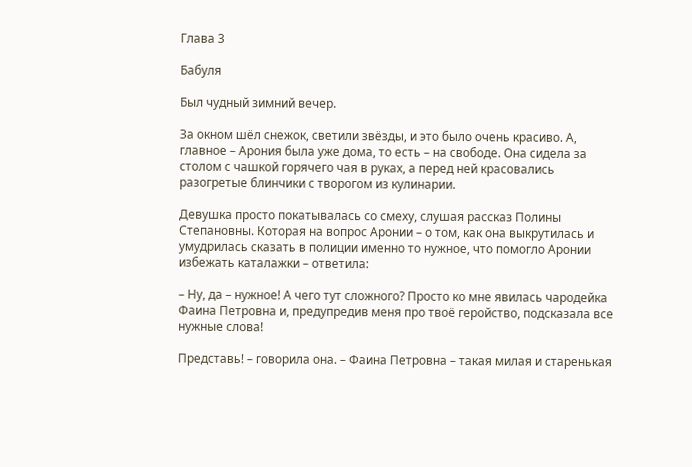Глава 3

Бабуля

Был чудный зимний вечер.

За окном шёл снежок, светили звёзды, и это было очень красиво. А, главное – Арония была уже дома, то есть – на свободе. Она сидела за столом с чашкой горячего чая в руках, а перед ней красовались разогретые блинчики с творогом из кулинарии.

Девушка просто покатывалась со смеху, слушая рассказ Полины Степановны. Которая на вопрос Аронии – о том, как она выкрутилась и умудрилась сказать в полиции именно то нужное, что помогло Аронии избежать каталажки – ответила:

– Ну, да – нужное! А чего тут сложного? Просто ко мне явилась чародейка Фаина Петровна и, предупредив меня про твоё геройство, подсказала все нужные слова!

Представь! – говорила она. – Фаина Петровна – такая милая и старенькая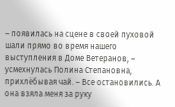– появилась на сцене в своей пуховой шали прямо во время нашего выступления в Доме Ветеранов, – усмехнулась Полина Степановна, прихлёбывая чай. – Все остановились. А она взяла меня за руку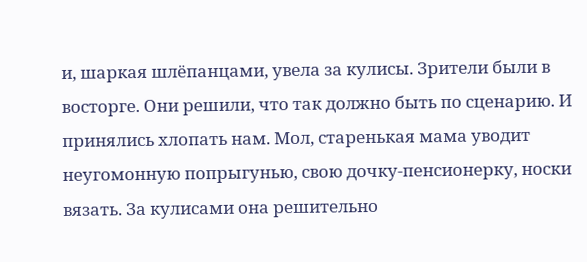и, шаркая шлёпанцами, увела за кулисы. Зрители были в восторге. Они решили, что так должно быть по сценарию. И принялись хлопать нам. Мол, старенькая мама уводит неугомонную попрыгунью, свою дочку-пенсионерку, носки вязать. За кулисами она решительно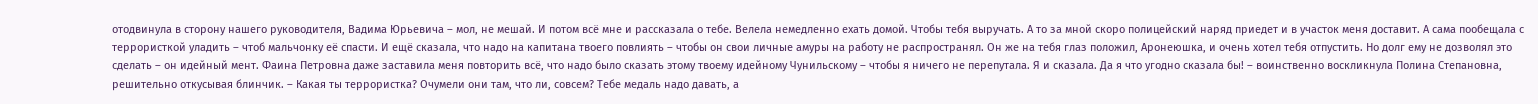отодвинула в сторону нашего руководителя, Вадима Юрьевича – мол, не мешай. И потом всё мне и рассказала о тебе. Велела немедленно ехать домой. Чтобы тебя выручать. А то за мной скоро полицейский наряд приедет и в участок меня доставит. А сама пообещала с террористкой уладить – чтоб мальчонку её спасти. И ещё сказала, что надо на капитана твоего повлиять – чтобы он свои личные амуры на работу не распространял. Он же на тебя глаз положил, Аронеюшка, и очень хотел тебя отпустить. Но долг ему не дозволял это сделать – он идейный мент. Фаина Петровна даже заставила меня повторить всё, что надо было сказать этому твоему идейному Чунильскому – чтобы я ничего не перепутала. Я и сказала. Да я что угодно сказала бы! – воинственно воскликнула Полина Степановна, решительно откусывая блинчик. – Какая ты террористка? Очумели они там, что ли, совсем? Тебе медаль надо давать, а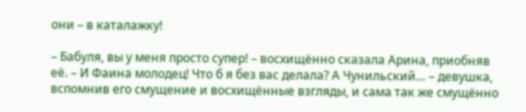они – в каталажку!

– Бабуля, вы у меня просто супер! – восхищённо сказала Арина, приобняв её. – И Фаина молодец! Что б я без вас делала? А Чунильский… – девушка, вспомнив его смущение и восхищённые взгляды, и сама так же смущённо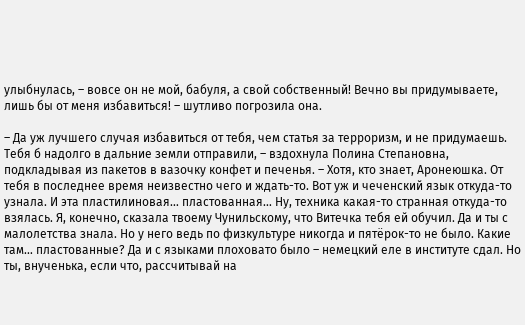улыбнулась, – вовсе он не мой, бабуля, а свой собственный! Вечно вы придумываете, лишь бы от меня избавиться! – шутливо погрозила она.

– Да уж лучшего случая избавиться от тебя, чем статья за терроризм, и не придумаешь. Тебя б надолго в дальние земли отправили, – вздохнула Полина Степановна, подкладывая из пакетов в вазочку конфет и печенья. – Хотя, кто знает, Аронеюшка. От тебя в последнее время неизвестно чего и ждать-то. Вот уж и чеченский язык откуда-то узнала. И эта пластилиновая… пластованная… Ну, техника какая-то странная откуда-то взялась. Я, конечно, сказала твоему Чунильскому, что Витечка тебя ей обучил. Да и ты с малолетства знала. Но у него ведь по физкультуре никогда и пятёрок-то не было. Какие там… пластованные? Да и с языками плоховато было – немецкий еле в институте сдал. Но ты, внученька, если что, рассчитывай на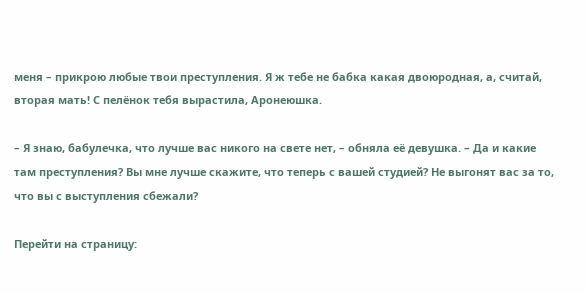меня – прикрою любые твои преступления. Я ж тебе не бабка какая двоюродная, а, считай, вторая мать! С пелёнок тебя вырастила, Аронеюшка.

– Я знаю, бабулечка, что лучше вас никого на свете нет, – обняла её девушка. – Да и какие там преступления? Вы мне лучше скажите, что теперь с вашей студией? Не выгонят вас за то, что вы с выступления сбежали?

Перейти на страницу: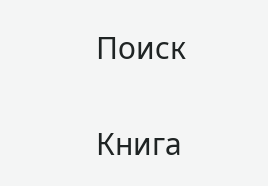Поиск

Книга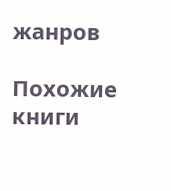жанров

Похожие книги